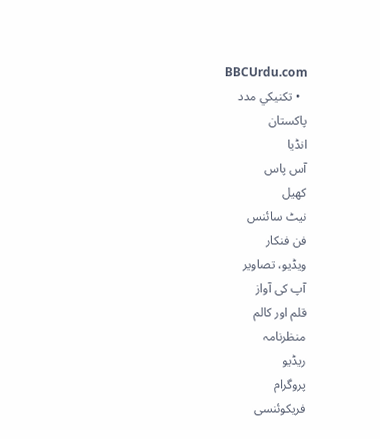BBCUrdu.com
  • تکنيکي مدد
پاکستان
انڈیا
آس پاس
کھیل
نیٹ سائنس
فن فنکار
ویڈیو، تصاویر
آپ کی آواز
قلم اور کالم
منظرنامہ
ریڈیو
پروگرام
فریکوئنسی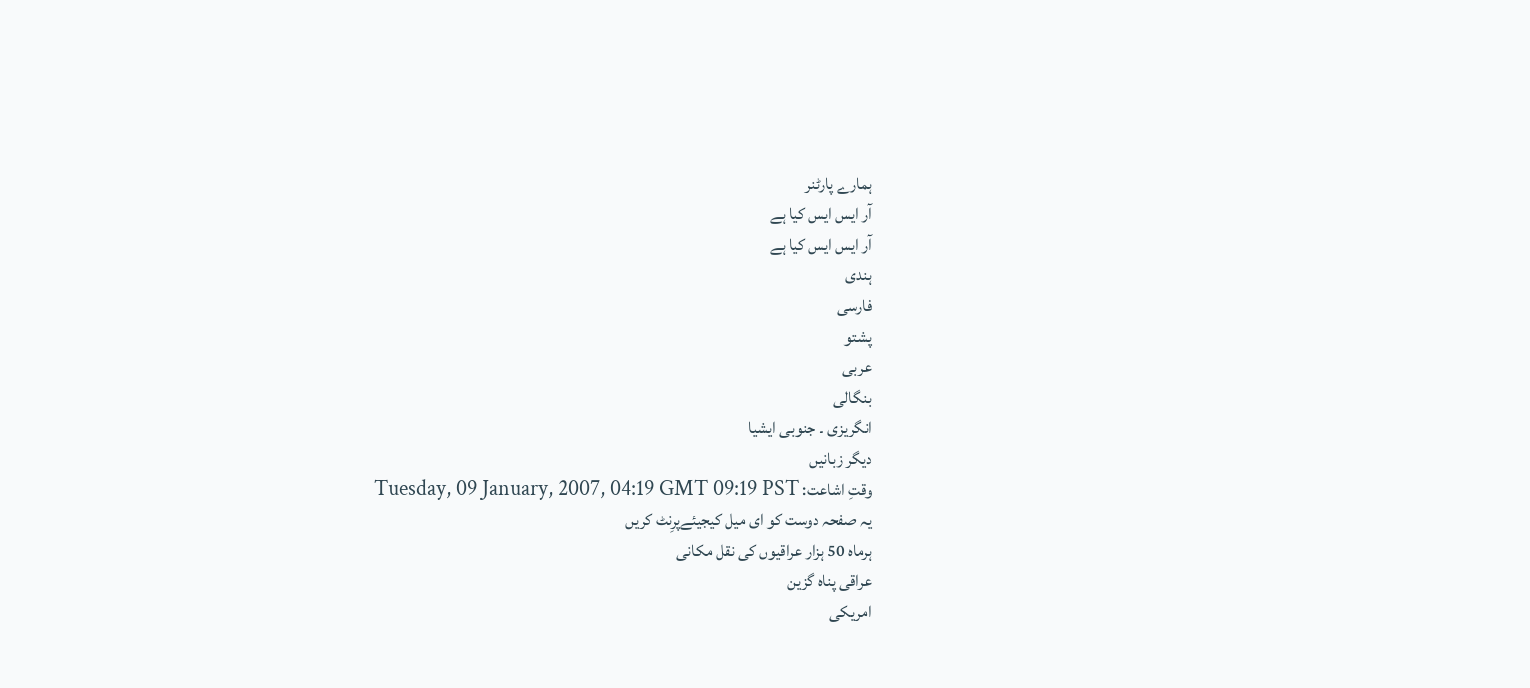ہمارے پارٹنر
آر ایس ایس کیا ہے
آر ایس ایس کیا ہے
ہندی
فارسی
پشتو
عربی
بنگالی
انگریزی ۔ جنوبی ایشیا
دیگر زبانیں
وقتِ اشاعت: Tuesday, 09 January, 2007, 04:19 GMT 09:19 PST
یہ صفحہ دوست کو ای میل کیجیئےپرِنٹ کریں
ہرماہ 50 ہزار عراقیوں کی نقل مکانی
عراقی پناہ گزین
امریکی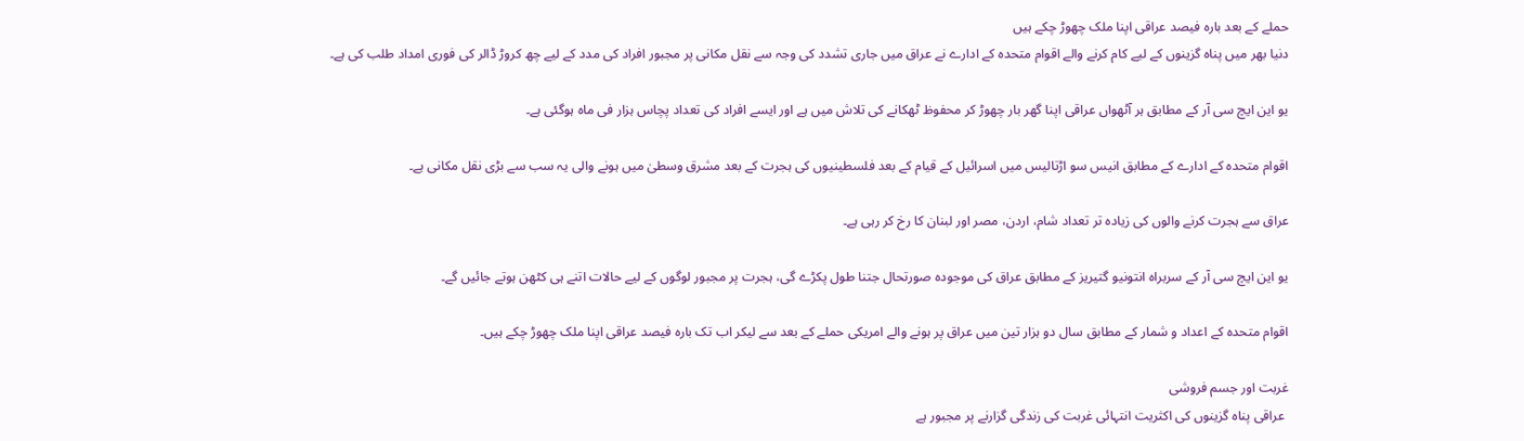حملے کے بعد بارہ فیصد عراقی اپنا ملک چھوڑ چکے ہیں
دنیا بھر میں پناہ گزینوں کے لیے کام کرنے والے اقوام متحدہ کے ادارے نے عراق میں جاری تشدد کی وجہ سے نقل مکانی پر مجبور افراد کی مدد کے لیے چھ کروڑ ڈالر کی فوری امداد طلب کی ہے۔

یو این ایچ سی آر کے مطابق ہر آٹھواں عراقی اپنا گھر بار چھوڑ کر محفوظ ٹھکانے کی تلاش میں ہے اور ایسے افراد کی تعداد پچاس ہزار فی ماہ ہوگئی ہے۔

اقوام متحدہ کے ادارے کے مطابق انیس سو اڑتالیس میں اسرائیل کے قیام کے بعد فلسطینیوں کی ہجرت کے بعد مشرق وسطیٰ میں ہونے والی یہ سب سے بڑی نقل مکانی ہے۔

عراق سے ہجرت کرنے والوں کی زیادہ تر تعداد شام، اردن، مصر اور لبنان کا رخ کر رہی ہے۔

یو این ایچ سی آر کے سربراہ انتونیو گتیریز کے مطابق عراق کی موجودہ صورتحال جتنا طول پکڑے گی، ہجرت پر مجبور لوگوں کے لیے حالات اتنے ہی کٹھن ہوتے جائیں گے۔

اقوام متحدہ کے اعداد و شمار کے مطابق سال دو ہزار تین میں عراق پر ہونے والے امریکی حملے کے بعد سے لیکر اب تک بارہ فیصد عراقی اپنا ملک چھوڑ چکے ہیں۔

غربت اور جسم فروشی
 عراقی پناہ گزینوں کی اکثریت انتہائی غربت کی زندگی گزارنے پر مجبور ہے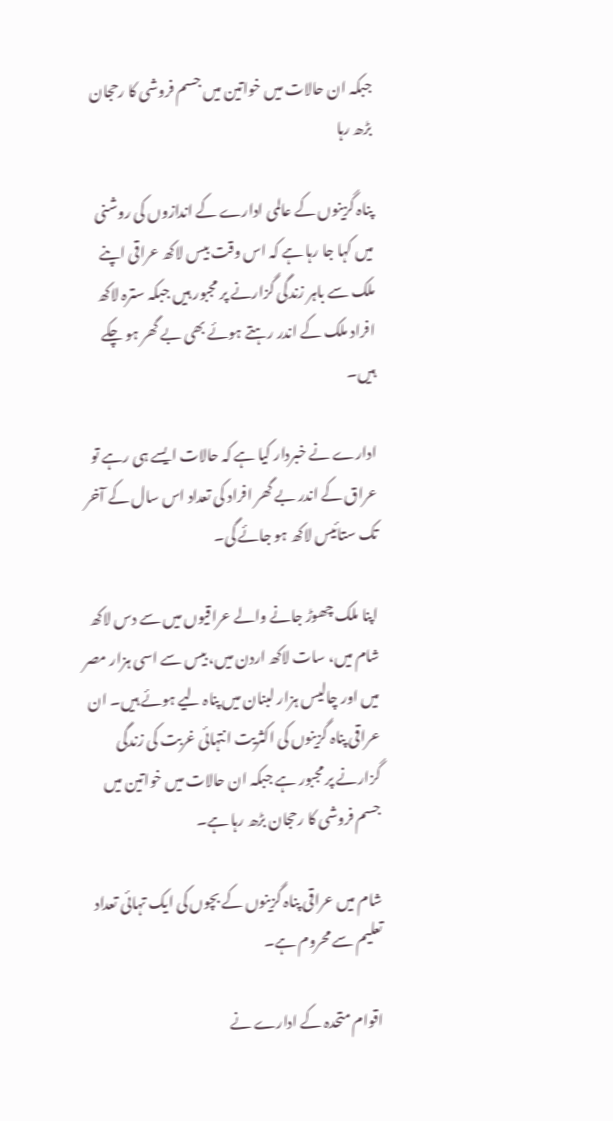جبکہ ان حالات میں خواتین میں جسم فروشی کا رحجان بڑھ رہا

پناہ گزینوں کے عالمی ادارے کے اندازوں کی روشنی میں کہا جا رہا ہے کہ اس وقت بیس لاکھ عراقی اپنے ملک سے باہر زندگی گزارنے پر مجبور ہیں جبکہ سترہ لاکھ افراد ملک کے اندر رہتے ہوئے بھی بے گھر ہو چکے ہیں۔

ادارے نے خبردار کیا ہے کہ حالات ایسے ہی رہے تو عراق کے اندر بے گھر افراد کی تعداد اس سال کے آخر تک ستائیس لاکھ ہو جائے گی۔

اپنا ملک چھوڑ جانے والے عراقیوں میں سے دس لاکھ شام میں، سات لاکھ اردن میں، بیس سے اسی ہزار مصر میں اور چالیس ہزار لبنان میں پناہ لیے ہوئے ہیں۔ ان عراقی پناہ گزینوں کی اکثریت انتہائی غربت کی زندگی گزارنے پر مجبور ہے جبکہ ان حالات میں خواتین میں جسم فروشی کا رحجان بڑھ رہا ہے۔

شام میں عراقی پناہ گزینوں کے بچوں کی ایک تہائی تعداد تعلیم سے محروم ہے۔

اقوام متحدہ کے ادارے نے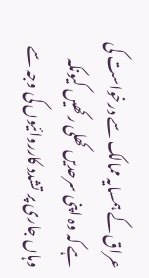عراق کے ہمسایہ ممالک سے درخواست کی ہے کہ وہ اپنی سرحدیں کھلی رکھیں کیونکہ وہاں جاری پر تشدد کارروائیوں کی وجہ سے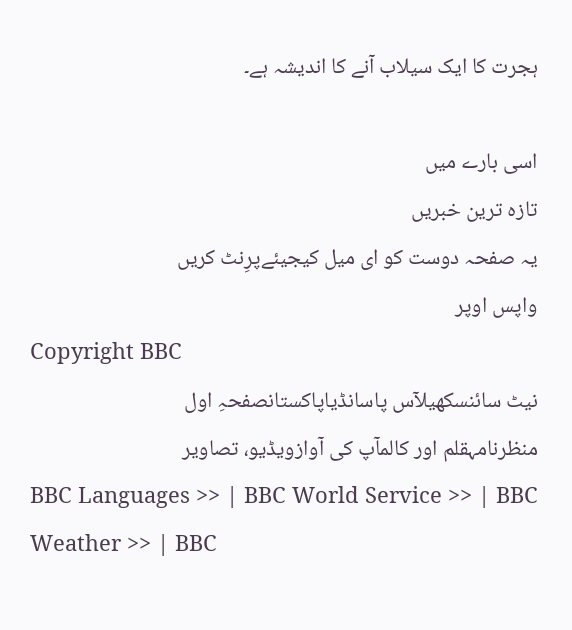ہجرت کا ایک سیلاب آنے کا اندیشہ ہے۔

اسی بارے میں
تازہ ترین خبریں
یہ صفحہ دوست کو ای میل کیجیئےپرِنٹ کریں
واپس اوپر
Copyright BBC
نیٹ سائنسکھیلآس پاسانڈیاپاکستانصفحہِ اول
منظرنامہقلم اور کالمآپ کی آوازویڈیو، تصاویر
BBC Languages >> | BBC World Service >> | BBC Weather >> | BBC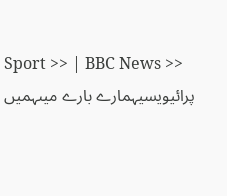Sport >> | BBC News >>
پرائیویسیہمارے بارے میںہمیں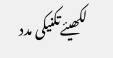لکھیئےتکنیکی مدد